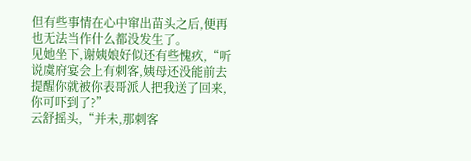但有些事情在心中窜出苗头之后,便再也无法当作什么都没发生了。
见她坐下,谢姨娘好似还有些愧疚,“听说虞府宴会上有刺客,姨母还没能前去提醒你就被你表哥派人把我送了回来,你可吓到了?”
云舒摇头,“并未,那刺客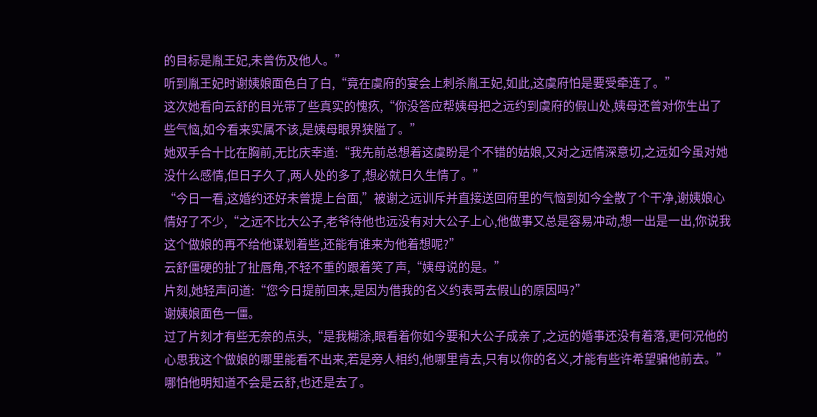的目标是胤王妃,未曾伤及他人。”
听到胤王妃时谢姨娘面色白了白,“竟在虞府的宴会上刺杀胤王妃,如此,这虞府怕是要受牵连了。”
这次她看向云舒的目光带了些真实的愧疚,“你没答应帮姨母把之远约到虞府的假山处,姨母还曾对你生出了些气恼,如今看来实属不该,是姨母眼界狭隘了。”
她双手合十比在胸前,无比庆幸道:“我先前总想着这虞盼是个不错的姑娘,又对之远情深意切,之远如今虽对她没什么感情,但日子久了,两人处的多了,想必就日久生情了。”
“今日一看,这婚约还好未曾提上台面,”被谢之远训斥并直接送回府里的气恼到如今全散了个干净,谢姨娘心情好了不少,“之远不比大公子,老爷待他也远没有对大公子上心,他做事又总是容易冲动,想一出是一出,你说我这个做娘的再不给他谋划着些,还能有谁来为他着想呢?”
云舒僵硬的扯了扯唇角,不轻不重的跟着笑了声,“姨母说的是。”
片刻,她轻声问道:“您今日提前回来,是因为借我的名义约表哥去假山的原因吗?”
谢姨娘面色一僵。
过了片刻才有些无奈的点头,“是我糊涂,眼看着你如今要和大公子成亲了,之远的婚事还没有着落,更何况他的心思我这个做娘的哪里能看不出来,若是旁人相约,他哪里肯去,只有以你的名义,才能有些许希望骗他前去。”
哪怕他明知道不会是云舒,也还是去了。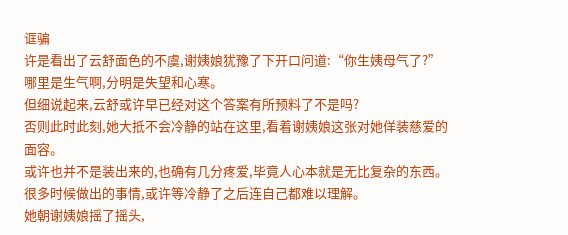诓骗
许是看出了云舒面色的不虞,谢姨娘犹豫了下开口问道:“你生姨母气了?”
哪里是生气啊,分明是失望和心寒。
但细说起来,云舒或许早已经对这个答案有所预料了不是吗?
否则此时此刻,她大抵不会冷静的站在这里,看着谢姨娘这张对她佯装慈爱的面容。
或许也并不是装出来的,也确有几分疼爱,毕竟人心本就是无比复杂的东西。
很多时候做出的事情,或许等冷静了之后连自己都难以理解。
她朝谢姨娘摇了摇头,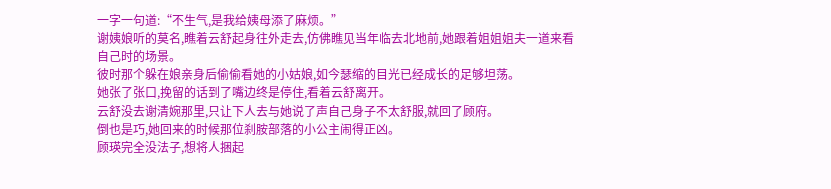一字一句道:“不生气,是我给姨母添了麻烦。”
谢姨娘听的莫名,瞧着云舒起身往外走去,仿佛瞧见当年临去北地前,她跟着姐姐姐夫一道来看自己时的场景。
彼时那个躲在娘亲身后偷偷看她的小姑娘,如今瑟缩的目光已经成长的足够坦荡。
她张了张口,挽留的话到了嘴边终是停住,看着云舒离开。
云舒没去谢清婉那里,只让下人去与她说了声自己身子不太舒服,就回了顾府。
倒也是巧,她回来的时候那位刹胺部落的小公主闹得正凶。
顾瑛完全没法子,想将人捆起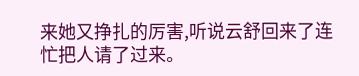来她又挣扎的厉害,听说云舒回来了连忙把人请了过来。